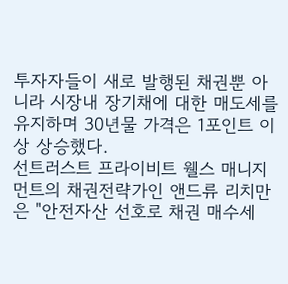투자자들이 새로 발행된 채권뿐 아니라 시장내 장기채에 대한 매도세를 유지하며 30년물 가격은 1포인트 이상 상승했다.
선트러스트 프라이비트 웰스 매니지먼트의 채권전략가인 앤드류 리치만은 "안전자산 선호로 채권 매수세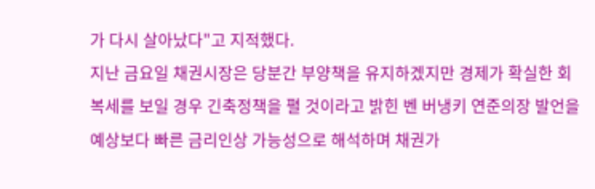가 다시 살아났다"고 지적했다.
지난 금요일 채권시장은 당분간 부양책을 유지하겠지만 경제가 확실한 회복세를 보일 경우 긴축정책을 펼 것이라고 밝힌 벤 버냉키 연준의장 발언을 예상보다 빠른 금리인상 가능성으로 해석하며 채권가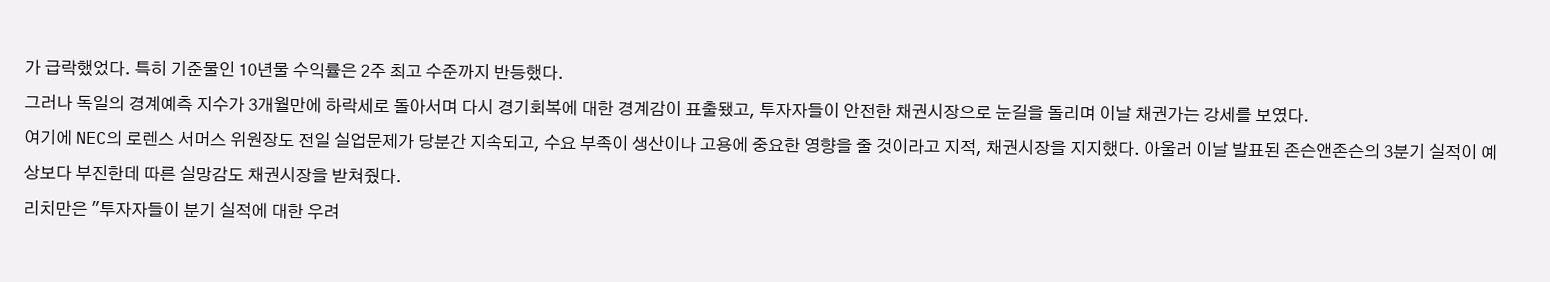가 급락했었다. 특히 기준물인 10년물 수익률은 2주 최고 수준까지 반등했다.
그러나 독일의 경계예측 지수가 3개월만에 하락세로 돌아서며 다시 경기회복에 대한 경계감이 표출됐고, 투자자들이 안전한 채권시장으로 눈길을 돌리며 이날 채권가는 강세를 보였다.
여기에 NEC의 로렌스 서머스 위원장도 전일 실업문제가 당분간 지속되고, 수요 부족이 생산이나 고용에 중요한 영향을 줄 것이라고 지적, 채권시장을 지지했다. 아울러 이날 발표된 존슨앤존슨의 3분기 실적이 예상보다 부진한데 따른 실망감도 채권시장을 받쳐줬다.
리치만은 "투자자들이 분기 실적에 대한 우려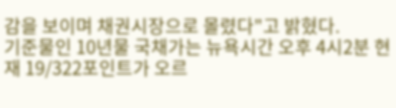감을 보이며 채권시장으로 몰렸다"고 밝혔다.
기준물인 10년물 국채가는 뉴욕시간 오후 4시2분 현재 19/322포인트가 오르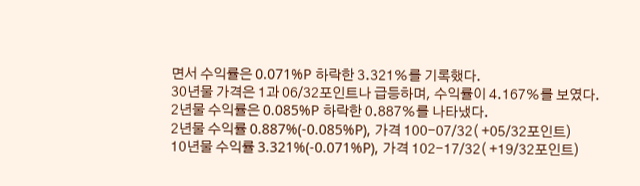면서 수익률은 0.071%P 하락한 3.321%를 기록했다.
30년물 가격은 1과 06/32포인트나 급등하며, 수익률이 4.167%를 보였다.
2년물 수익률은 0.085%P 하락한 0.887%를 나타냈다.
2년물 수익률 0.887%(-0.085%P), 가격 100-07/32( +05/32포인트)
10년물 수익률 3.321%(-0.071%P), 가격 102-17/32( +19/32포인트)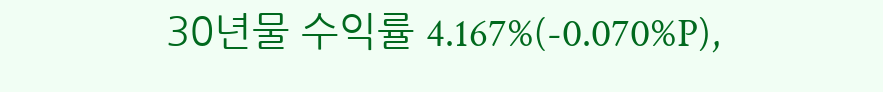30년물 수익률 4.167%(-0.070%P),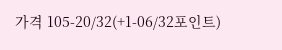가격 105-20/32(+1-06/32포인트)